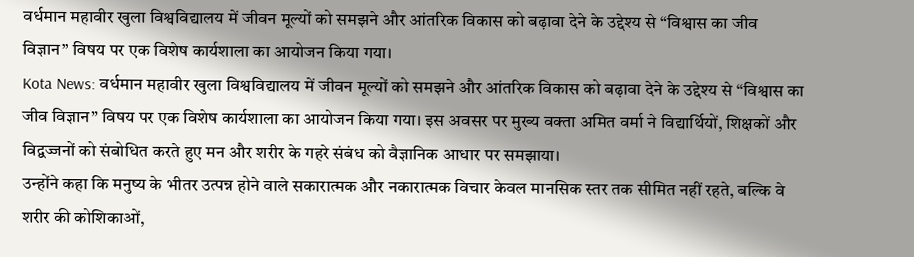वर्धमान महावीर खुला विश्वविद्यालय में जीवन मूल्यों को समझने और आंतरिक विकास को बढ़ावा देने के उद्देश्य से “विश्वास का जीव विज्ञान” विषय पर एक विशेष कार्यशाला का आयोजन किया गया।
Kota News: वर्धमान महावीर खुला विश्वविद्यालय में जीवन मूल्यों को समझने और आंतरिक विकास को बढ़ावा देने के उद्देश्य से “विश्वास का जीव विज्ञान” विषय पर एक विशेष कार्यशाला का आयोजन किया गया। इस अवसर पर मुख्य वक्ता अमित वर्मा ने विद्यार्थियों, शिक्षकों और विद्वज्जनों को संबोधित करते हुए मन और शरीर के गहरे संबंध को वैज्ञानिक आधार पर समझाया।
उन्होंने कहा कि मनुष्य के भीतर उत्पन्न होने वाले सकारात्मक और नकारात्मक विचार केवल मानसिक स्तर तक सीमित नहीं रहते, बल्कि वे शरीर की कोशिकाओं,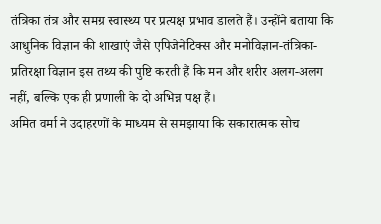तंत्रिका तंत्र और समग्र स्वास्थ्य पर प्रत्यक्ष प्रभाव डालते हैं। उन्होंने बताया कि आधुनिक विज्ञान की शाखाएं जैसे एपिजेनेटिक्स और मनोविज्ञान-तंत्रिका-प्रतिरक्षा विज्ञान इस तथ्य की पुष्टि करती हैं कि मन और शरीर अलग-अलग नहीं, बल्कि एक ही प्रणाली के दो अभिन्न पक्ष हैं।
अमित वर्मा ने उदाहरणों के माध्यम से समझाया कि सकारात्मक सोच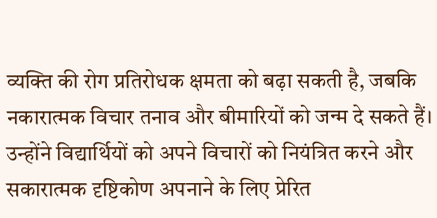व्यक्ति की रोग प्रतिरोधक क्षमता को बढ़ा सकती है, जबकि नकारात्मक विचार तनाव और बीमारियों को जन्म दे सकते हैं। उन्होंने विद्यार्थियों को अपने विचारों को नियंत्रित करने और सकारात्मक दृष्टिकोण अपनाने के लिए प्रेरित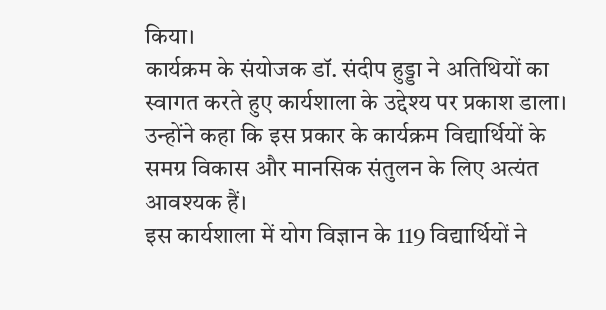किया।
कार्यक्रम के संयोजक डॉ. संदीप हुड्डा ने अतिथियों का स्वागत करते हुए कार्यशाला के उद्देश्य पर प्रकाश डाला। उन्होंने कहा कि इस प्रकार के कार्यक्रम विद्यार्थियों के समग्र विकास और मानसिक संतुलन के लिए अत्यंत आवश्यक हैं।
इस कार्यशाला में योग विज्ञान के 119 विद्यार्थियों ने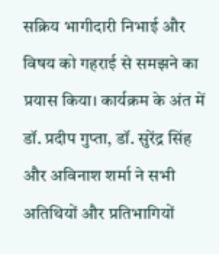सक्रिय भागीदारी निभाई और विषय को गहराई से समझने का प्रयास किया। कार्यक्रम के अंत में डॉ. प्रदीप गुप्ता, डॉ. सुरेंद्र सिंह और अविनाश शर्मा ने सभी अतिथियों और प्रतिभागियों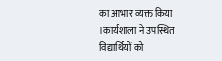का आभार व्यक्त किया ।कार्यशाला ने उपस्थित विद्यार्थियों को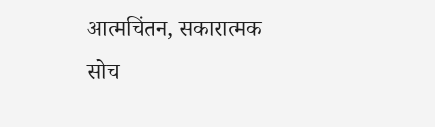आत्मचिंतन, सकारात्मक सोच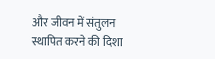और जीवन में संतुलन स्थापित करने की दिशा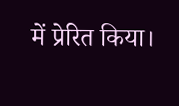में प्रेरित किया।